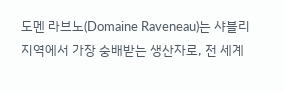도멘 라브노(Domaine Raveneau)는 샤블리 지역에서 가장 숭배받는 생산자로, 전 세계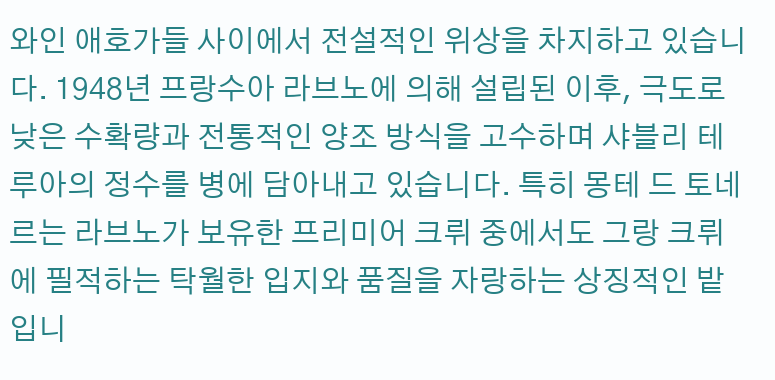와인 애호가들 사이에서 전설적인 위상을 차지하고 있습니다. 1948년 프랑수아 라브노에 의해 설립된 이후, 극도로 낮은 수확량과 전통적인 양조 방식을 고수하며 샤블리 테루아의 정수를 병에 담아내고 있습니다. 특히 몽테 드 토네르는 라브노가 보유한 프리미어 크뤼 중에서도 그랑 크뤼에 필적하는 탁월한 입지와 품질을 자랑하는 상징적인 밭입니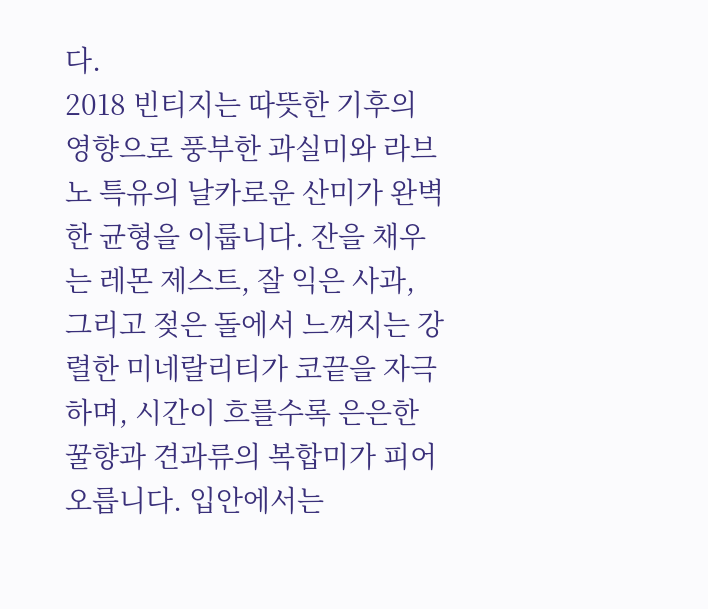다.
2018 빈티지는 따뜻한 기후의 영향으로 풍부한 과실미와 라브노 특유의 날카로운 산미가 완벽한 균형을 이룹니다. 잔을 채우는 레몬 제스트, 잘 익은 사과, 그리고 젖은 돌에서 느껴지는 강렬한 미네랄리티가 코끝을 자극하며, 시간이 흐를수록 은은한 꿀향과 견과류의 복합미가 피어오릅니다. 입안에서는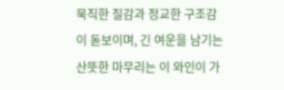묵직한 질감과 정교한 구조감이 돋보이며, 긴 여운을 남기는 산뜻한 마무리는 이 와인이 가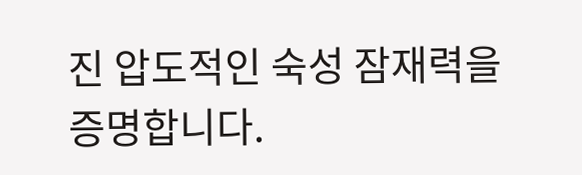진 압도적인 숙성 잠재력을 증명합니다.